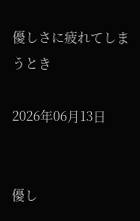優しさに疲れてしまうとき

2026年06月13日


優し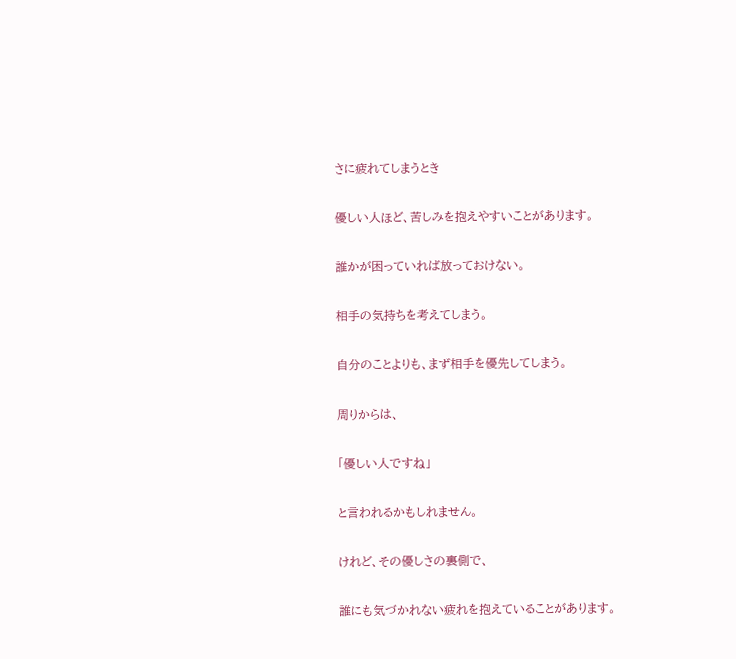さに疲れてしまうとき

優しい人ほど、苦しみを抱えやすいことがあります。

誰かが困っていれば放っておけない。

相手の気持ちを考えてしまう。

自分のことよりも、まず相手を優先してしまう。

周りからは、

「優しい人ですね」

と言われるかもしれません。

けれど、その優しさの裏側で、

誰にも気づかれない疲れを抱えていることがあります。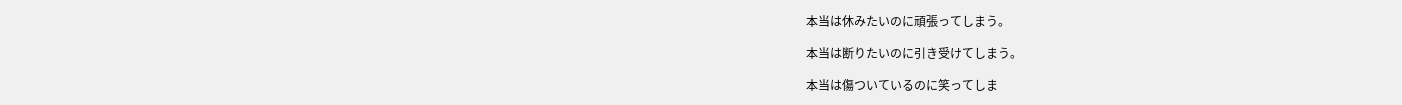本当は休みたいのに頑張ってしまう。

本当は断りたいのに引き受けてしまう。

本当は傷ついているのに笑ってしま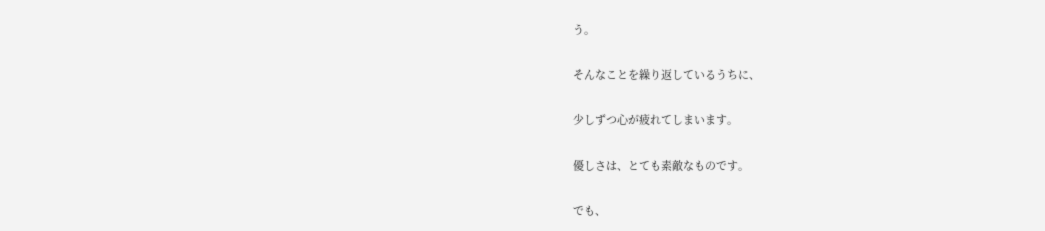う。

そんなことを繰り返しているうちに、

少しずつ心が疲れてしまいます。

優しさは、とても素敵なものです。

でも、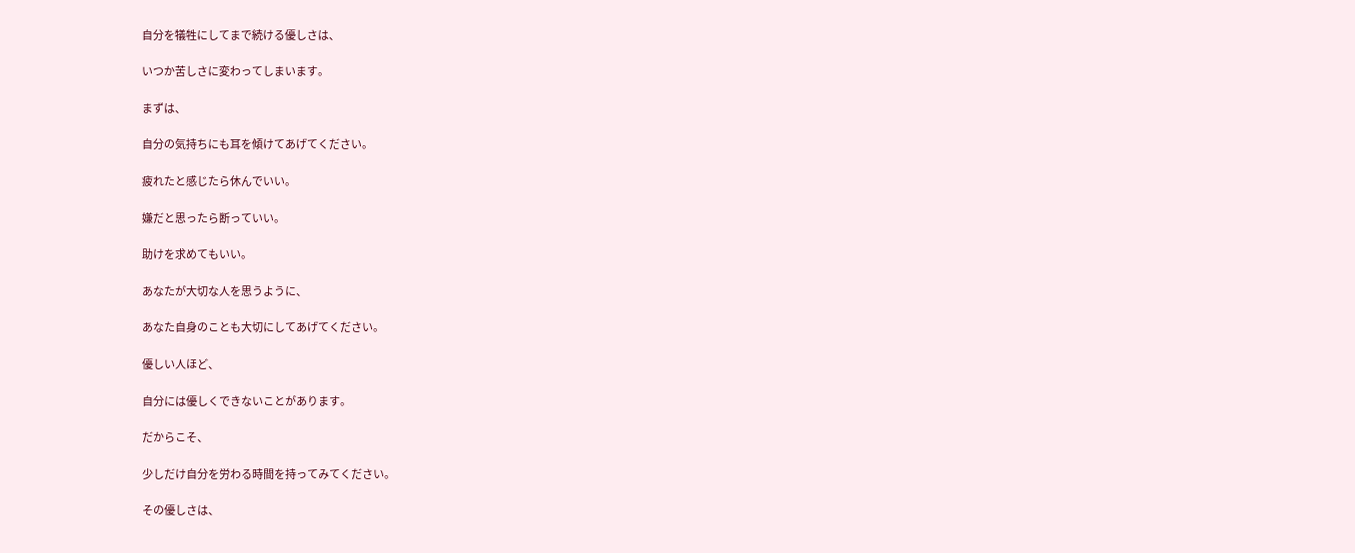自分を犠牲にしてまで続ける優しさは、

いつか苦しさに変わってしまいます。

まずは、

自分の気持ちにも耳を傾けてあげてください。

疲れたと感じたら休んでいい。

嫌だと思ったら断っていい。

助けを求めてもいい。

あなたが大切な人を思うように、

あなた自身のことも大切にしてあげてください。

優しい人ほど、

自分には優しくできないことがあります。

だからこそ、

少しだけ自分を労わる時間を持ってみてください。

その優しさは、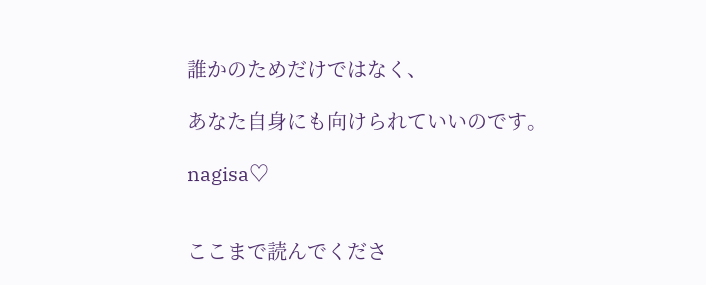誰かのためだけではなく、

あなた自身にも向けられていいのです。

nagisa♡


ここまで読んでくださ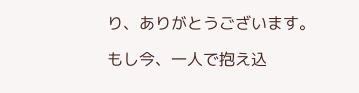り、ありがとうございます。

もし今、一人で抱え込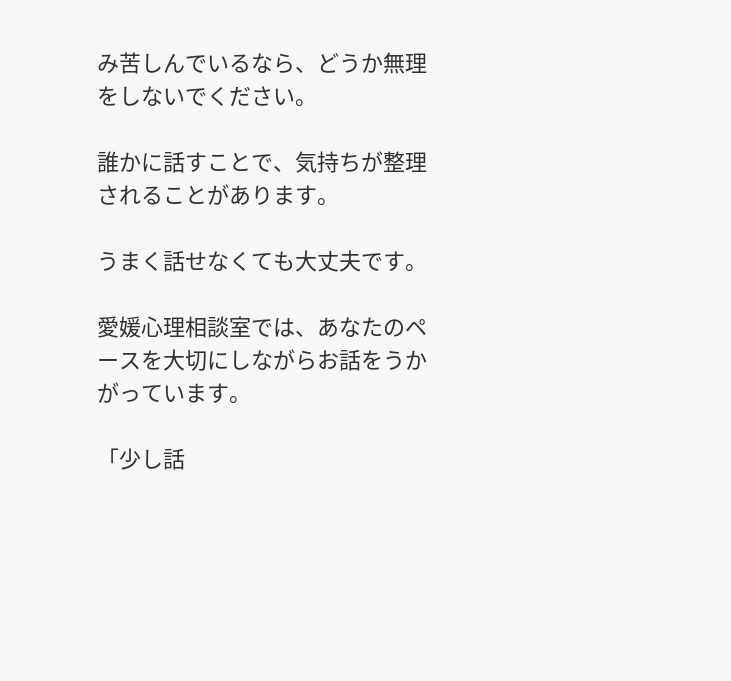み苦しんでいるなら、どうか無理をしないでください。

誰かに話すことで、気持ちが整理されることがあります。

うまく話せなくても大丈夫です。

愛媛心理相談室では、あなたのペースを大切にしながらお話をうかがっています。

「少し話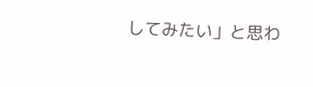してみたい」と思わ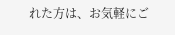れた方は、お気軽にご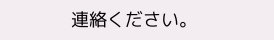連絡ください。